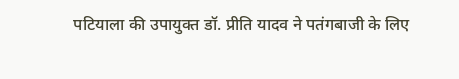पटियाला की उपायुक्त डॉ. प्रीति यादव ने पतंगबाजी के लिए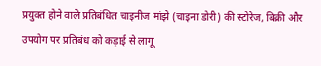प्रयुक्त होने वाले प्रतिबंधित चाइनीज मांझे (चाइना डोरी) की स्टोरेज, बिक्री और उपयोग पर प्रतिबंध को कड़ाई से लागू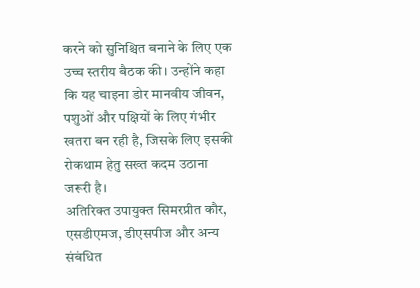करने को सुनिश्चित बनाने के लिए एक उच्च स्तरीय बैठक की। उन्होंने कहा कि यह चाइना डोर मानवीय जीवन, पशुओं और पक्षियों के लिए गंभीर खतरा बन रही है, जिसके लिए इसकी रोकथाम हेतु सख्त कदम उठाना जरूरी है।
अतिरिक्त उपायुक्त सिमरप्रीत कौर, एसडीएमज, डीएसपीज और अन्य संबंधित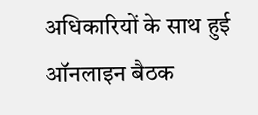अधिकारियों के साथ हुई ऑनलाइन बैठक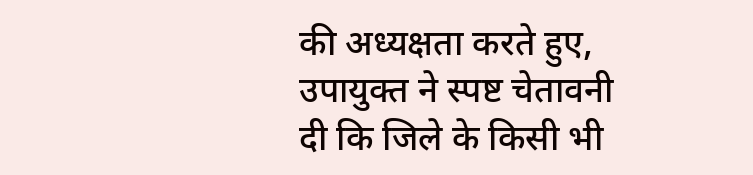की अध्यक्षता करते हुए, उपायुक्त ने स्पष्ट चेतावनी दी कि जिले के किसी भी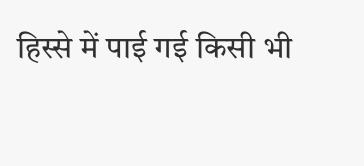हिस्से में पाई गई किसी भी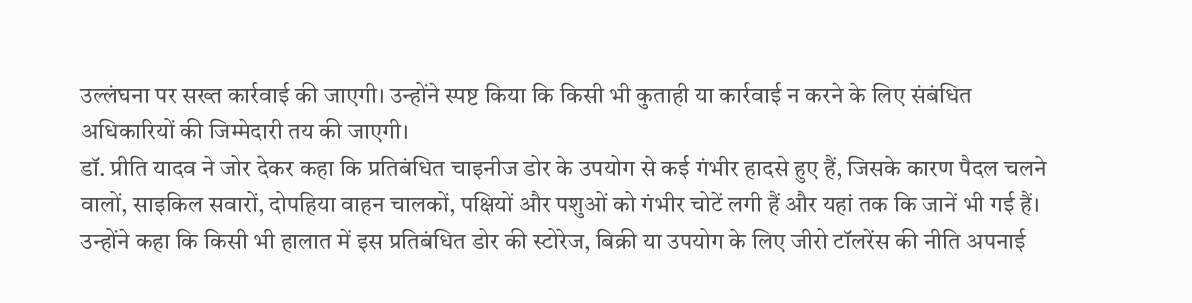उल्लंघना पर सख्त कार्रवाई की जाएगी। उन्होंने स्पष्ट किया कि किसी भी कुताही या कार्रवाई न करने के लिए संबंधित अधिकारियों की जिम्मेदारी तय की जाएगी।
डॉ. प्रीति यादव ने जोर देकर कहा कि प्रतिबंधित चाइनीज डोर के उपयोग से कई गंभीर हादसे हुए हैं, जिसके कारण पैदल चलने वालों, साइकिल सवारों, दोपहिया वाहन चालकों, पक्षियों और पशुओं को गंभीर चोटें लगी हैं और यहां तक कि जानें भी गई हैं। उन्होंने कहा कि किसी भी हालात में इस प्रतिबंधित डोर की स्टोरेज, बिक्री या उपयोग के लिए जीरो टॉलरेंस की नीति अपनाई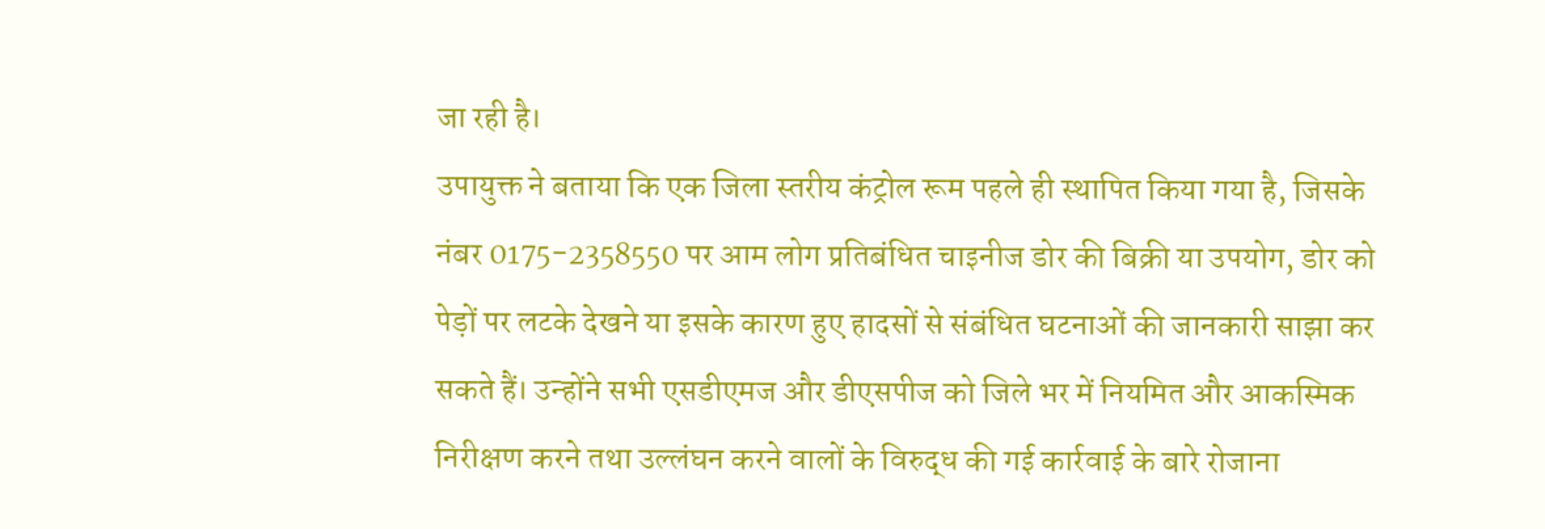जा रही है।
उपायुक्त ने बताया कि एक जिला स्तरीय कंट्रोल रूम पहले ही स्थापित किया गया है, जिसके नंबर 0175-2358550 पर आम लोग प्रतिबंधित चाइनीज डोर की बिक्री या उपयोग, डोर को पेड़ों पर लटके देखने या इसके कारण हुए हादसों से संबंधित घटनाओं की जानकारी साझा कर सकते हैं। उन्होंने सभी एसडीएमज और डीएसपीज को जिले भर में नियमित और आकस्मिक निरीक्षण करने तथा उल्लंघन करने वालों के विरुद्ध की गई कार्रवाई के बारे रोजाना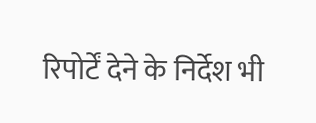रिपोर्टें देने के निर्देश भी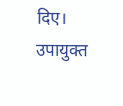दिए।
उपायुक्त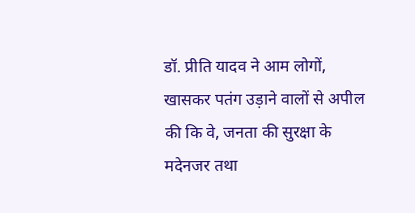डॉ. प्रीति यादव ने आम लोगों, खासकर पतंग उड़ाने वालों से अपील की कि वे, जनता की सुरक्षा के मदेनजर तथा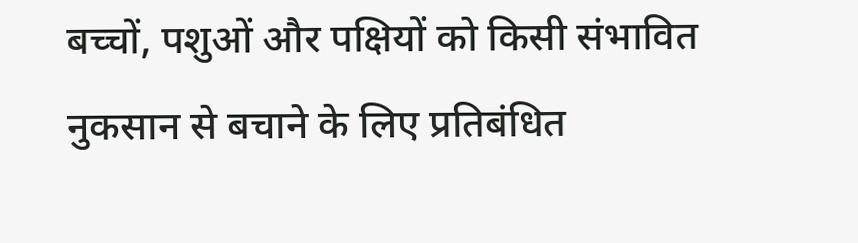बच्चों, पशुओं और पक्षियों को किसी संभावित नुकसान से बचाने के लिए प्रतिबंधित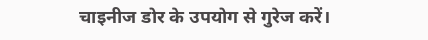चाइनीज डोर के उपयोग से गुरेज करें।